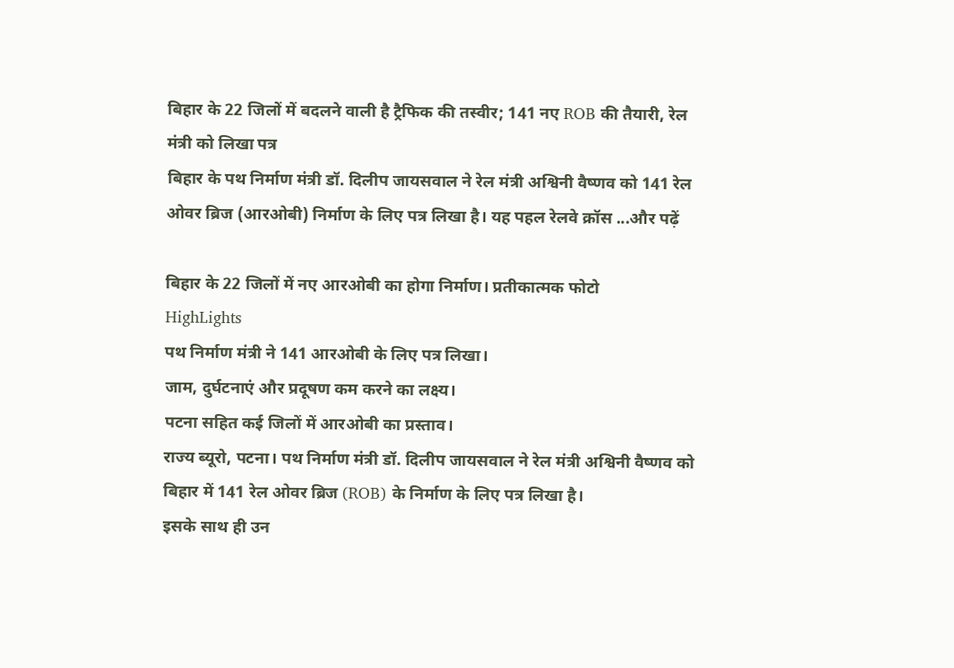बिहार के 22 जिलों में बदलने वाली है ट्रैफिक की तस्वीर; 141 नए ROB की तैयारी, रेल मंत्री को लिखा पत्र
बिहार के पथ निर्माण मंत्री डॉ. दिलीप जायसवाल ने रेल मंत्री अश्विनी वैष्णव को 141 रेल ओवर ब्रिज (आरओबी) निर्माण के लिए पत्र लिखा है। यह पहल रेलवे क्रॉस ...और पढ़ें

बिहार के 22 जिलों में नए आरओबी का होगा निर्माण। प्रतीकात्मक फोटो
HighLights
पथ निर्माण मंत्री ने 141 आरओबी के लिए पत्र लिखा।
जाम, दुर्घटनाएं और प्रदूषण कम करने का लक्ष्य।
पटना सहित कई जिलों में आरओबी का प्रस्ताव।
राज्य ब्यूरो, पटना। पथ निर्माण मंत्री डॉ. दिलीप जायसवाल ने रेल मंत्री अश्विनी वैष्णव को बिहार में 141 रेल ओवर ब्रिज (ROB) के निर्माण के लिए पत्र लिखा है।
इसके साथ ही उन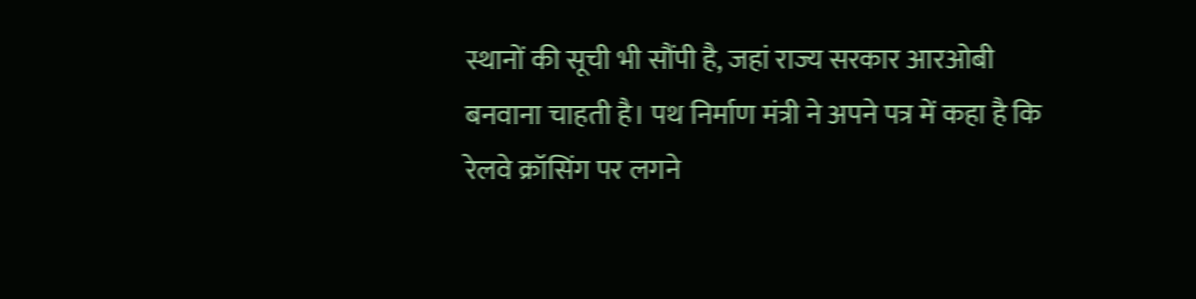स्थानों की सूची भी सौंपी है, जहां राज्य सरकार आरओबी बनवाना चाहती है। पथ निर्माण मंत्री ने अपने पत्र में कहा है कि रेलवे क्रॉसिंग पर लगने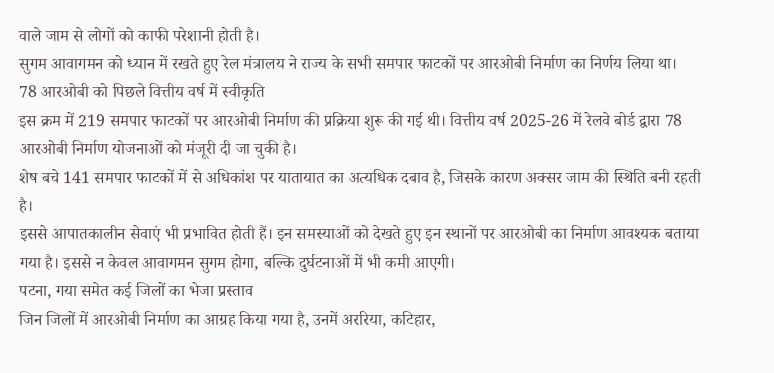वाले जाम से लोगों को काफी परेशानी होती है।
सुगम आवागमन को ध्यान में रखते हुए रेल मंत्रालय ने राज्य के सभी समपार फाटकों पर आरओबी निर्माण का निर्णय लिया था।
78 आरओबी को पिछले वित्तीय वर्ष में स्वीकृति
इस क्रम में 219 समपार फाटकों पर आरओबी निर्माण की प्रक्रिया शुरू की गई थी। वित्तीय वर्ष 2025-26 में रेलवे बोर्ड द्वारा 78 आरओबी निर्माण योजनाओं को मंजूरी दी जा चुकी है।
शेष बचे 141 समपार फाटकों में से अधिकांश पर यातायात का अत्यधिक दबाव है, जिसके कारण अक्सर जाम की स्थिति बनी रहती है।
इससे आपातकालीन सेवाएं भी प्रभावित होती हैं। इन समस्याओं को देखते हुए इन स्थानों पर आरओबी का निर्माण आवश्यक बताया गया है। इससे न केवल आवागमन सुगम होगा, बल्कि दुर्घटनाओं में भी कमी आएगी।
पटना, गया समेत कई जिलों का भेजा प्रस्ताव
जिन जिलों में आरओबी निर्माण का आग्रह किया गया है, उनमें अररिया, कटिहार,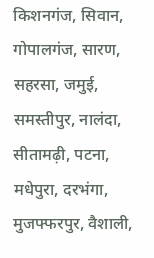किशनगंज, सिवान, गोपालगंज, सारण, सहरसा, जमुई, समस्तीपुर, नालंदा, सीतामढ़ी, पटना, मधेपुरा, दरभंगा, मुजफ्फरपुर, वैशाली,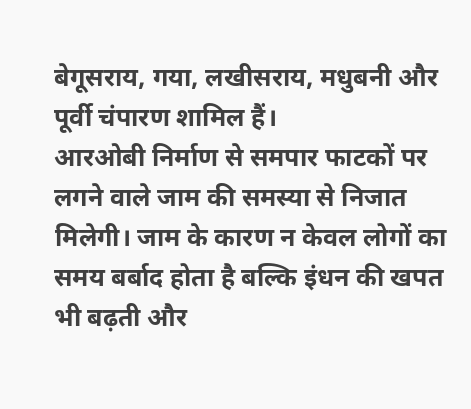बेगूसराय, गया, लखीसराय, मधुबनी और पूर्वी चंपारण शामिल हैं।
आरओबी निर्माण से समपार फाटकों पर लगने वाले जाम की समस्या से निजात मिलेगी। जाम के कारण न केवल लोगों का समय बर्बाद होता है बल्कि इंधन की खपत भी बढ़ती और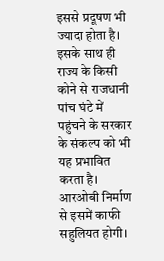इससे प्रदूषण भी ज्यादा होता है।
इसके साथ ही राज्य के किसी कोने से राजधानी पांच घंटे में पहुंचने के सरकार के संकल्प को भी यह प्रभावित करता है। आरओबी निर्माण से इसमें काफी सहुलियत होगी।